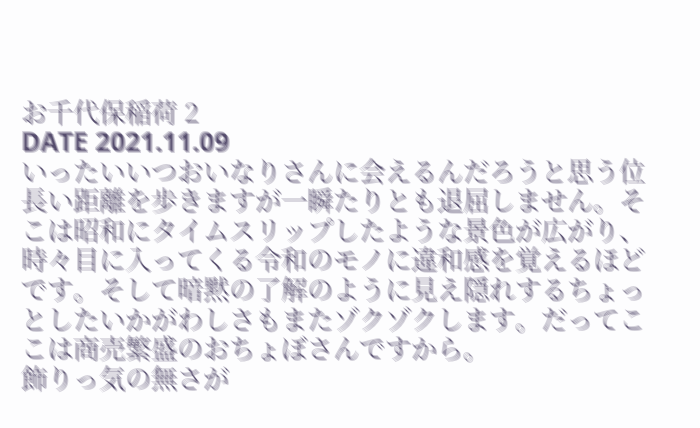お千代保稲荷 2
DATE 2021.11.09
いったいいつおいなりさんに会えるんだろうと思う位長い距離を歩きますが一瞬たりとも退屈しません。そこは昭和にタイムスリップしたような景色が広がり、時々目に入ってくる令和のモノに違和感を覚えるほどです。そして暗黙の了解のように見え隠れするちょっとしたいかがわしさもまたゾクゾクします。だってここは商売繁盛のおちょぼさんですから。
飾りっ気の無さが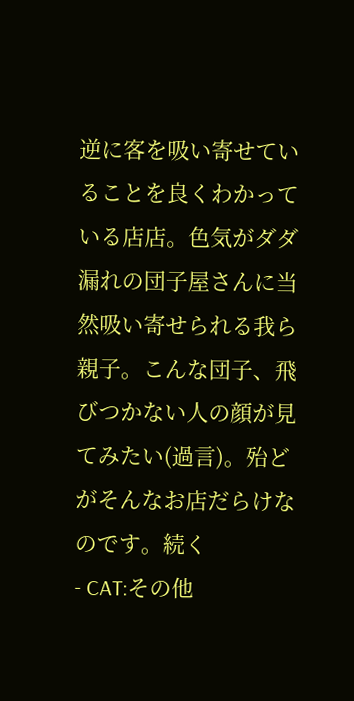逆に客を吸い寄せていることを良くわかっている店店。色気がダダ漏れの団子屋さんに当然吸い寄せられる我ら親子。こんな団子、飛びつかない人の顔が見てみたい(過言)。殆どがそんなお店だらけなのです。続く
- CAT:その他